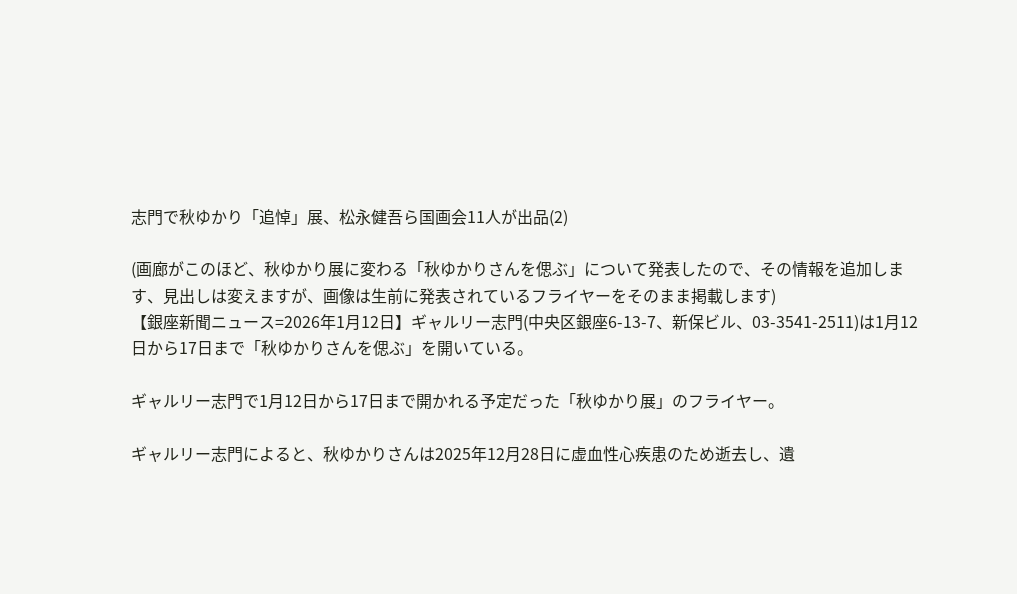志門で秋ゆかり「追悼」展、松永健吾ら国画会11人が出品(2)

(画廊がこのほど、秋ゆかり展に変わる「秋ゆかりさんを偲ぶ」について発表したので、その情報を追加します、見出しは変えますが、画像は生前に発表されているフライヤーをそのまま掲載します)
【銀座新聞ニュース=2026年1月12日】ギャルリー志門(中央区銀座6-13-7、新保ビル、03-3541-2511)は1月12日から17日まで「秋ゆかりさんを偲ぶ」を開いている。

ギャルリー志門で1月12日から17日まで開かれる予定だった「秋ゆかり展」のフライヤー。

ギャルリー志門によると、秋ゆかりさんは2025年12月28日に虚血性心疾患のため逝去し、遺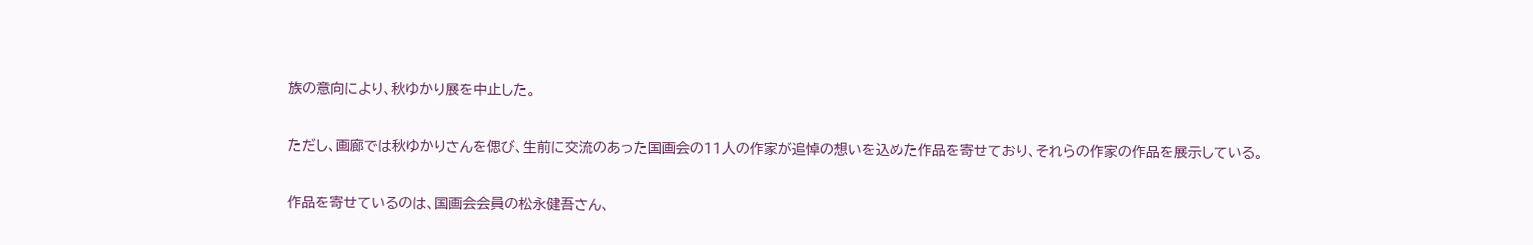族の意向により、秋ゆかり展を中止した。

ただし、画廊では秋ゆかりさんを偲び、生前に交流のあった国画会の11人の作家が追悼の想いを込めた作品を寄せており、それらの作家の作品を展示している。

作品を寄せているのは、国画会会員の松永健吾さん、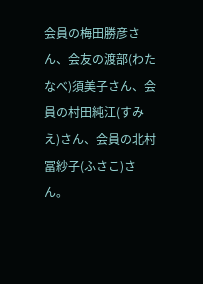会員の梅田勝彦さん、会友の渡部(わたなべ)須美子さん、会員の村田純江(すみえ)さん、会員の北村冨紗子(ふさこ)さん。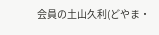会員の土山久利(どやま・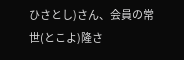ひさとし)さん、会員の常世(とこよ)隆さ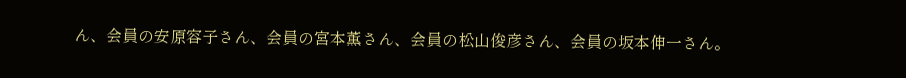ん、会員の安原容子さん、会員の宮本薫さん、会員の松山俊彦さん、会員の坂本伸一さん。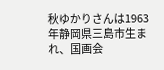秋ゆかりさんは1963年静岡県三島市生まれ、国画会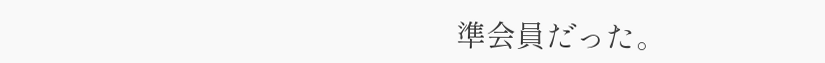準会員だった。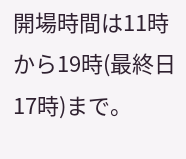開場時間は11時から19時(最終日17時)まで。